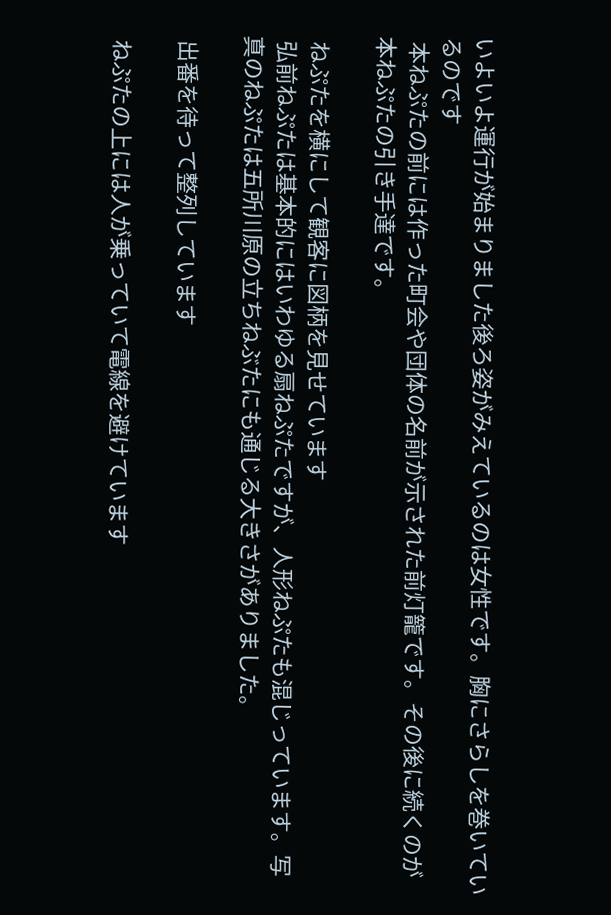いよいよ運行が始まりました後ろ姿がみえているのは女性です。胸にさらしを巻いているのです
 本ねぷたの前には作った町会や団体の名前が示された前灯籠です。その後に続くのが本ねぷたの引き手達です。

 ねぷたを横にして観客に図柄を見せています
 弘前ねぷたは基本的にはいわゆる扇ねぷたですが、人形ねぷたも混じっています。写真のねぷたは五所川原の立ちねぶたにも通じる大きさがありました。

 出番を待って整列しています

 ねぷたの上には人が乗っていて電線を避けています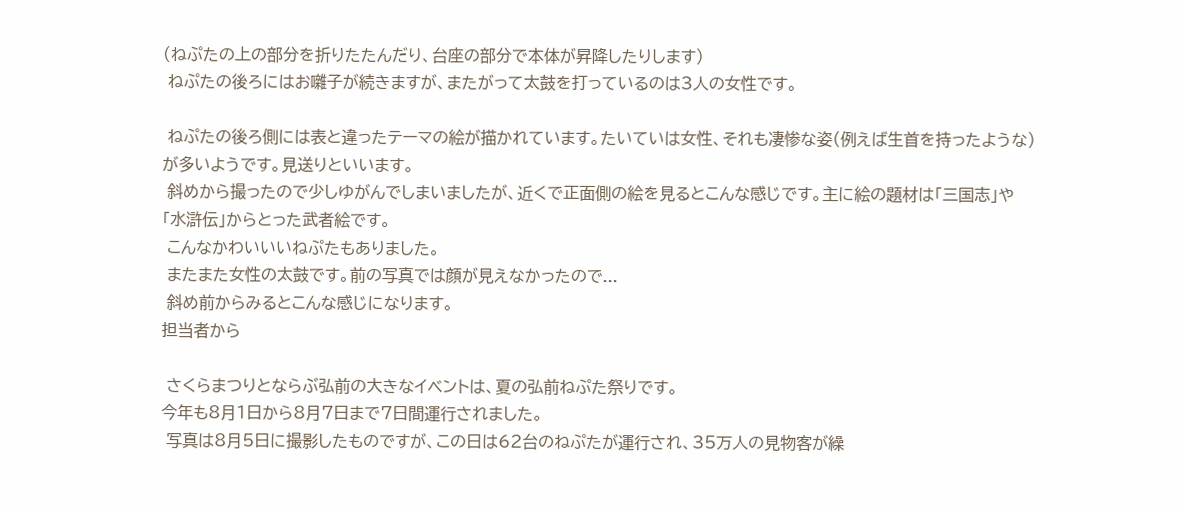(ねぷたの上の部分を折りたたんだり、台座の部分で本体が昇降したりします)
 ねぷたの後ろにはお囃子が続きますが、またがって太鼓を打っているのは3人の女性です。

 ねぷたの後ろ側には表と違ったテーマの絵が描かれています。たいていは女性、それも凄惨な姿(例えば生首を持ったような)が多いようです。見送りといいます。
 斜めから撮ったので少しゆがんでしまいましたが、近くで正面側の絵を見るとこんな感じです。主に絵の題材は「三国志」や「水滸伝」からとった武者絵です。
 こんなかわいいいねぷたもありました。
 またまた女性の太鼓です。前の写真では顔が見えなかったので...
 斜め前からみるとこんな感じになります。
担当者から

 さくらまつりとならぶ弘前の大きなイベントは、夏の弘前ねぷた祭りです。
今年も8月1日から8月7日まで7日間運行されました。
 写真は8月5日に撮影したものですが、この日は62台のねぷたが運行され、35万人の見物客が繰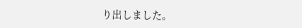り出しました。